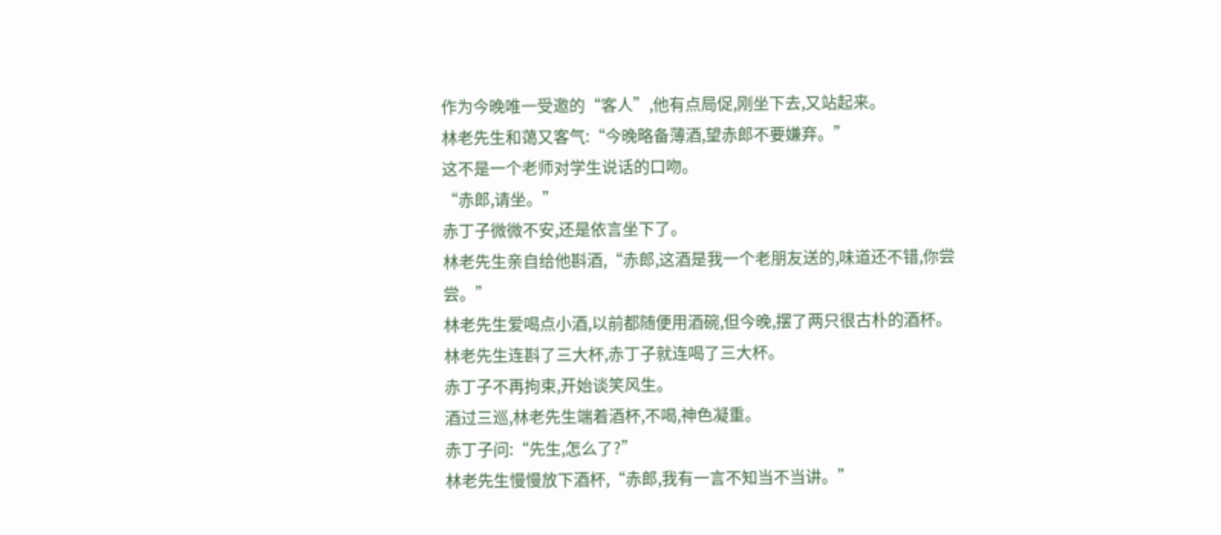作为今晚唯一受邀的“客人”,他有点局促,刚坐下去,又站起来。
林老先生和蔼又客气:“今晚略备薄酒,望赤郎不要嫌弃。”
这不是一个老师对学生说话的口吻。
“赤郎,请坐。”
赤丁子微微不安,还是依言坐下了。
林老先生亲自给他斟酒,“赤郎,这酒是我一个老朋友送的,味道还不错,你尝尝。”
林老先生爱喝点小酒,以前都随便用酒碗,但今晚,摆了两只很古朴的酒杯。
林老先生连斟了三大杯,赤丁子就连喝了三大杯。
赤丁子不再拘束,开始谈笑风生。
酒过三巡,林老先生端着酒杯,不喝,神色凝重。
赤丁子问:“先生,怎么了?”
林老先生慢慢放下酒杯,“赤郎,我有一言不知当不当讲。”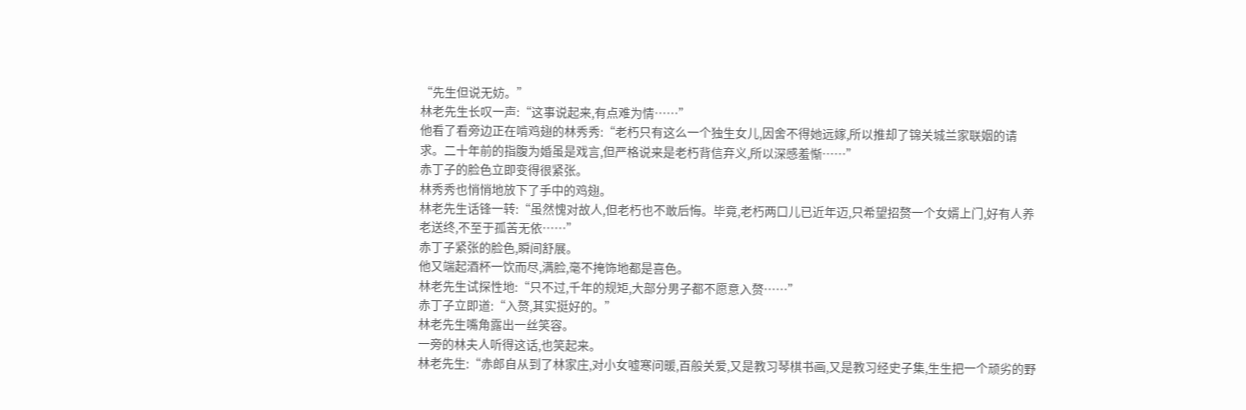“先生但说无妨。”
林老先生长叹一声:“这事说起来,有点难为情……”
他看了看旁边正在啃鸡翅的林秀秀:“老朽只有这么一个独生女儿,因舍不得她远嫁,所以推却了锦关城兰家联姻的请求。二十年前的指腹为婚虽是戏言,但严格说来是老朽背信弃义,所以深感羞惭……”
赤丁子的脸色立即变得很紧张。
林秀秀也悄悄地放下了手中的鸡翅。
林老先生话锋一转:“虽然愧对故人,但老朽也不敢后悔。毕竟,老朽两口儿已近年迈,只希望招赘一个女婿上门,好有人养老送终,不至于孤苦无依……”
赤丁子紧张的脸色,瞬间舒展。
他又端起酒杯一饮而尽,满脸,毫不掩饰地都是喜色。
林老先生试探性地:“只不过,千年的规矩,大部分男子都不愿意入赘……”
赤丁子立即道:“入赘,其实挺好的。”
林老先生嘴角露出一丝笑容。
一旁的林夫人听得这话,也笑起来。
林老先生:“赤郎自从到了林家庄,对小女嘘寒问暖,百般关爱,又是教习琴棋书画,又是教习经史子集,生生把一个顽劣的野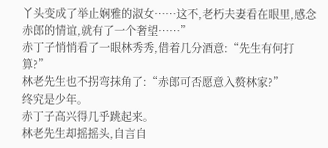丫头变成了举止娴雅的淑女……这不,老朽夫妻看在眼里,感念赤郎的情谊,就有了一个奢望……”
赤丁子悄悄看了一眼林秀秀,借着几分酒意:“先生有何打算?”
林老先生也不拐弯抹角了:“赤郎可否愿意入赘林家?”
终究是少年。
赤丁子高兴得几乎跳起来。
林老先生却摇摇头,自言自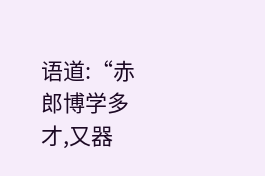语道:“赤郎博学多才,又器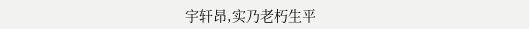宇轩昂,实乃老朽生平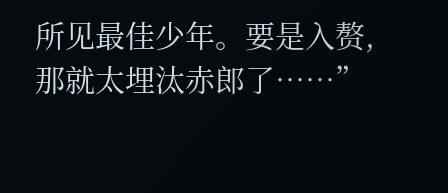所见最佳少年。要是入赘,那就太埋汰赤郎了……”